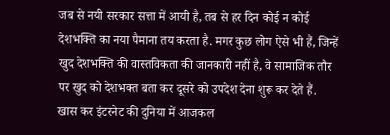जब से नयी सरकार सत्ता में आयी है, तब से हर दिन कोई न कोई देशभक्ति का नया पैमाना तय करता है. मगर कुछ लोग ऐसे भी हैं, जिन्हें खुद देशभक्ति की वास्तविकता की जानकारी नहीं है, वे सामाजिक तौर पर खुद को देशभक्त बता कर दूसरे को उपदेश देना शुरू कर देते हैं.
खास कर इंटरनेट की दुनिया में आजकल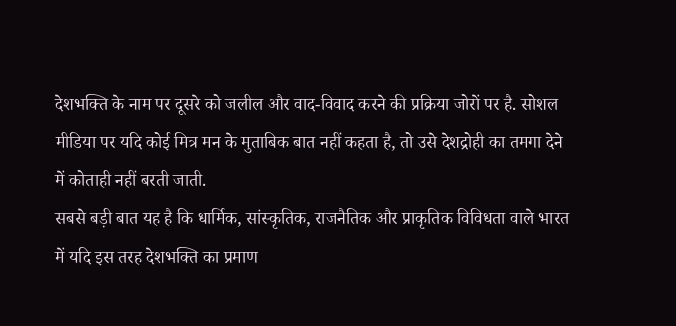देशभक्ति के नाम पर दूसरे को जलील और वाद-विवाद करने की प्रक्रिया जोरों पर है. सोशल मीडिया पर यदि कोई मित्र मन के मुताबिक बात नहीं कहता है, तो उसे देशद्रोही का तमगा देने में कोताही नहीं बरती जाती.
सबसे बड़ी बात यह है कि धार्मिक, सांस्कृतिक, राजनैतिक और प्राकृतिक विविधता वाले भारत में यदि इस तरह देशभक्ति का प्रमाण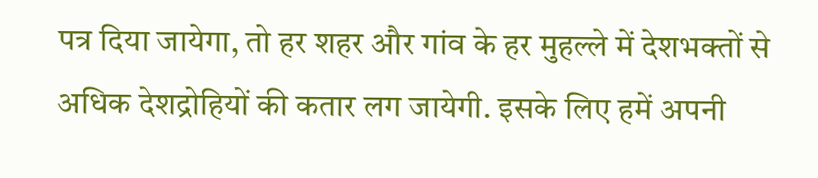पत्र दिया जायेगा, तो हर शहर और गांव के हर मुहल्ले में देशभक्तों से अधिक देशद्रोहियों की कतार लग जायेगी. इसके लिए हमें अपनी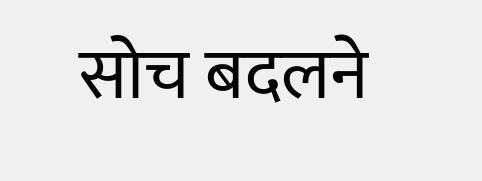सोच बदलने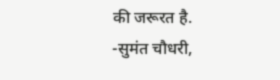की जरूरत है.
-सुमंत चौधरी,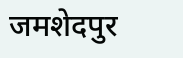जमशेदपुर